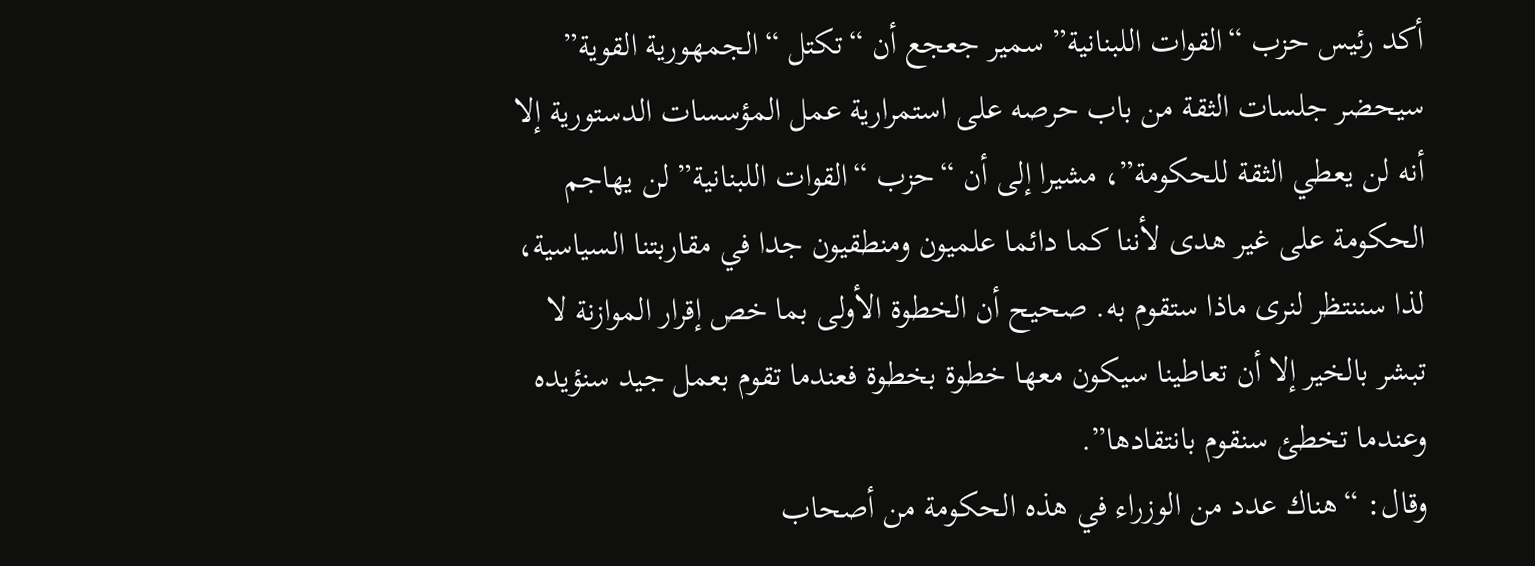أكد رئيس حزب “القوات اللبنانية” سمير جعجع أن “تكتل “الجمهورية القوية” سيحضر جلسات الثقة من باب حرصه على استمرارية عمل المؤسسات الدستورية إلا أنه لن يعطي الثقة للحكومة”، مشيرا إلى أن “حزب “القوات اللبنانية” لن يهاجم الحكومة على غير هدى لأننا كما دائما علميون ومنطقيون جدا في مقاربتنا السياسية، لذا سننتظر لنرى ماذا ستقوم به. صحيح أن الخطوة الأولى بما خص إقرار الموازنة لا تبشر بالخير إلا أن تعاطينا سيكون معها خطوة بخطوة فعندما تقوم بعمل جيد سنؤيده وعندما تخطئ سنقوم بانتقادها”.
وقال: “هناك عدد من الوزراء في هذه الحكومة من أصحاب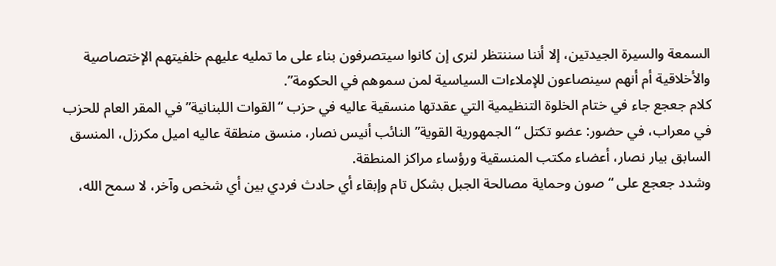السمعة والسيرة الجيدتين، إلا أننا سننتظر لنرى إن كانوا سيتصرفون بناء على ما تمليه عليهم خلفيتهم الإختصاصية والأخلاقية أم أنهم سينصاعون للإملاءات السياسية لمن سموهم في الحكومة”.
كلام جعجع جاء في ختام الخلوة التنظيمية التي عقدتها منسقية عاليه في حزب “القوات اللبنانية” في المقر العام للحزب في معراب، في حضور: عضو تكتل “الجمهورية القوية” النائب أنيس نصار، منسق منطقة عاليه اميل مكرزل، المنسق السابق بيار نصار، أعضاء مكتب المنسقية ورؤساء مراكز المنطقة.
وشدد جعجع على “صون وحماية مصالحة الجبل بشكل تام وإبقاء أي حادث فردي بين أي شخص وآخر، لا سمح الله،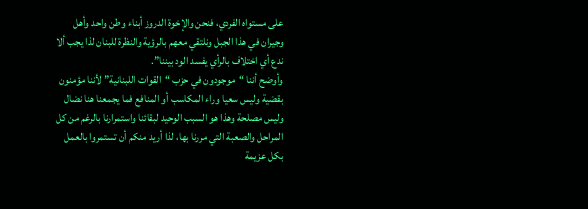على مستواه الفردي، فنحن والإخوة الدروز أبناء وطن واحد وأهل وجيران في هذا الجبل ونلتقي معهم بالرؤية والنظرة للبنان لذا يجب ألا ندع أي اختلاف بالرأي يفسد الود بيننا”.
وأوضح أننا “موجودون في حزب “القوات اللبنانية” لأننا مؤمنون بقضية وليس سعيا وراء المكاسب أو المنافع فما يجمعنا هنا نضال وليس مصلحة وهذا هو السبب الوحيد لبقائنا واستمرارنا بالرغم من كل المراحل والصعبة التي مررنا بها، لذا أريد منكم أن تستمروا بالعمل بكل عزيمة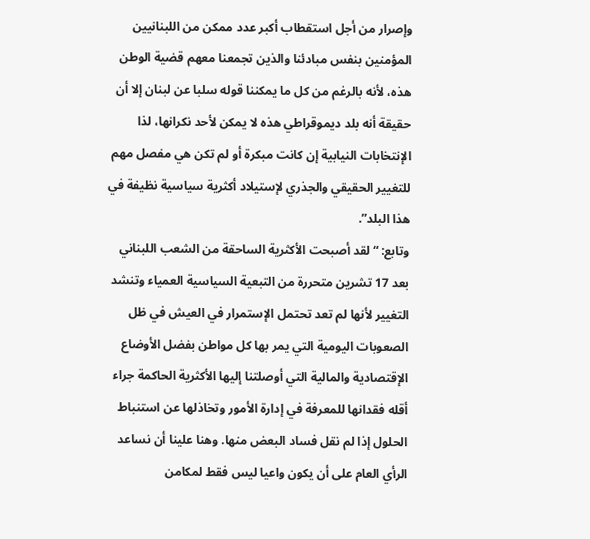وإصرار من أجل استقطاب أكبر عدد ممكن من اللبنانيين المؤمنين بنفس مبادئنا والذين تجمعنا معهم قضية الوطن هذه، لأنه بالرغم من كل ما يمكننا قوله سلبا عن لبنان إلا أن حقيقة أنه بلد ديموقراطي هذه لا يمكن لأحد نكرانها، لذا الإنتخابات النيابية إن كانت مبكرة أو لم تكن هي مفصل مهم للتغيير الحقيقي والجذري لإستيلاد أكثرية سياسية نظيفة في هذا البلد”.
وتابع: “لقد أصبحت الأكثرية الساحقة من الشعب اللبناني بعد 17 تشرين متحررة من التبعية السياسية العمياء وتنشد التغيير لأنها لم تعد تحتمل الإستمرار في العيش في ظل الصعوبات اليومية التي يمر بها كل مواطن بفضل الأوضاع الإقتصادية والمالية التي أوصلتنا إليها الأكثرية الحاكمة جراء أقله فقدانها للمعرفة في إدارة الأمور وتخاذلها عن استنباط الحلول إذا لم نقل فساد البعض منها. وهنا علينا أن نساعد الرأي العام على أن يكون واعيا ليس فقط لمكامن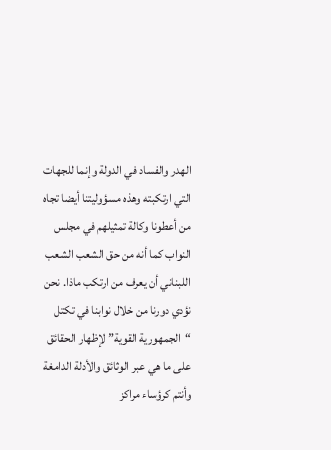الهدر والفساد في الدولة وإنما للجهات التي ارتكبته وهذه مسؤوليتنا أيضا تجاه من أعطونا وكالة تمثيلهم في مجلس النواب كما أنه من حق الشعب الشعب اللبناني أن يعرف من ارتكب ماذا. نحن نؤدي دورنا من خلال نوابنا في تكتل “الجمهورية القوية” لإظهار الحقائق على ما هي عبر الوثائق والأدلة الدامغة وأنتم كرؤساء مراكز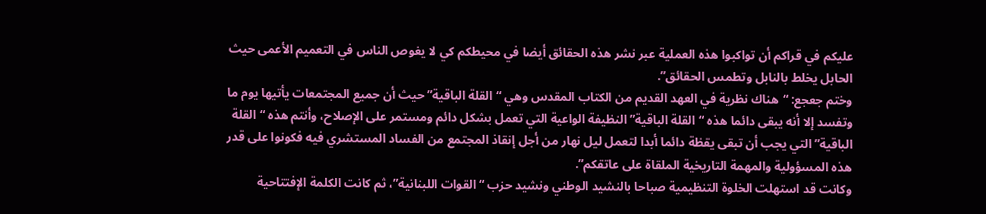عليكم في قراكم أن تواكبوا هذه العملية عبر نشر هذه الحقائق أيضا في محيطكم كي لا يغوص الناس في التعميم الأعمى حيث الحابل يخلط بالنابل وتطمس الحقائق”.
وختم جعجع: “هناك نظرية في العهد القديم من الكتاب المقدس وهي “القلة الباقية” حيث أن جميع المجتمعات يأتيها يوم ما وتفسد إلا أنه يبقى دائما هذه “القلة الباقية” النظيفة الواعية التي تعمل بشكل دائم ومستمر على الإصلاح، وأنتم هذه “القلة الباقية” التي يجب أن تبقى يقظة دائما أبدا لتعمل ليل نهار من أجل إنقاذ المجتمع من الفساد المستشري فيه فكونوا على قدر هذه المسؤولية والمهمة التاريخية الملقاة على عاتقكم”.
وكانت قد استهلت الخلوة التنظيمية صباحا بالنشيد الوطني ونشيد حزب “القوات اللبنانية”، ثم كانت الكلمة الإفتتاحية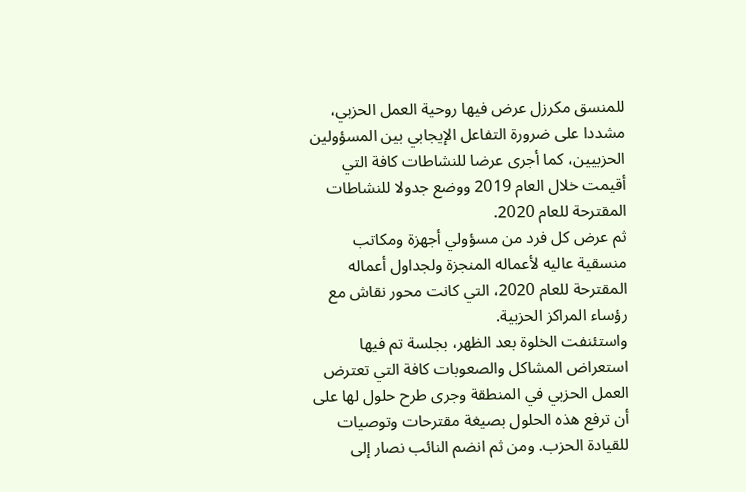للمنسق مكرزل عرض فيها روحية العمل الحزبي، مشددا على ضرورة التفاعل الإيجابي بين المسؤولين الحزبيين، كما أجرى عرضا للنشاطات كافة التي أقيمت خلال العام 2019 ووضع جدولا للنشاطات المقترحة للعام 2020.
ثم عرض كل فرد من مسؤولي أجهزة ومكاتب منسقية عاليه لأعماله المنجزة ولجداول أعماله المقترحة للعام 2020، التي كانت محور نقاش مع رؤساء المراكز الحزبية.
واستئنفت الخلوة بعد الظهر، بجلسة تم فيها استعراض المشاكل والصعوبات كافة التي تعترض العمل الحزبي في المنطقة وجرى طرح حلول لها على أن ترفع هذه الحلول بصيغة مقترحات وتوصيات للقيادة الحزب. ومن ثم انضم النائب نصار إلى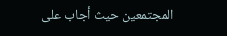المجتمعين حيث أجاب على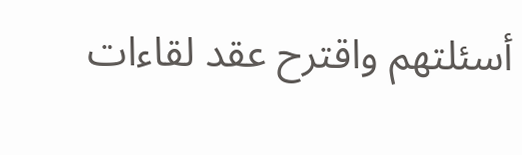أسئلتهم واقترح عقد لقاءات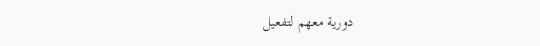دورية معهم لتفعيل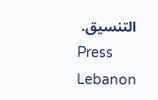التنسيق.
Press Lebanon